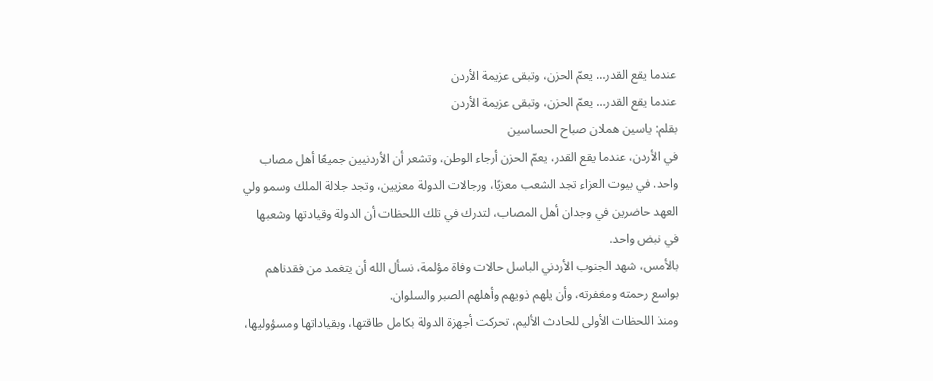عندما يقع القدر… يعمّ الحزن، وتبقى عزيمة الأردن
عندما يقع القدر… يعمّ الحزن، وتبقى عزيمة الأردن
بقلم: ياسين هملان صباح الحساسين
في الأردن، عندما يقع القدر، يعمّ الحزن أرجاء الوطن، وتشعر أن الأردنيين جميعًا أهل مصاب واحد. في بيوت العزاء تجد الشعب معزيًا، ورجالات الدولة معزيين، وتجد جلالة الملك وسمو ولي العهد حاضرين في وجدان أهل المصاب، لتدرك في تلك اللحظات أن الدولة وقيادتها وشعبها في نبض واحد.
بالأمس، شهد الجنوب الأردني الباسل حالات وفاة مؤلمة، نسأل الله أن يتغمد من فقدناهم بواسع رحمته ومغفرته، وأن يلهم ذويهم وأهلهم الصبر والسلوان.
ومنذ اللحظات الأولى للحادث الأليم، تحركت أجهزة الدولة بكامل طاقتها، وبقياداتها ومسؤوليها،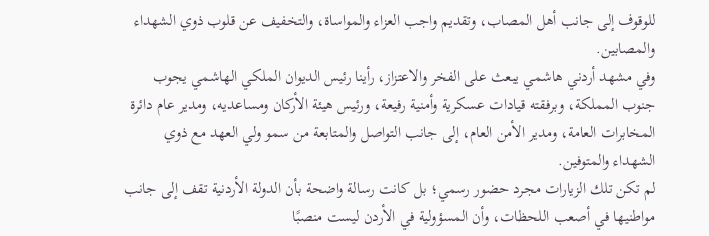للوقوف إلى جانب أهل المصاب، وتقديم واجب العزاء والمواساة، والتخفيف عن قلوب ذوي الشهداء والمصابين.
وفي مشهد أردني هاشمي يبعث على الفخر والاعتزاز، رأينا رئيس الديوان الملكي الهاشمي يجوب جنوب المملكة، وبرفقته قيادات عسكرية وأمنية رفيعة، ورئيس هيئة الأركان ومساعديه، ومدير عام دائرة المخابرات العامة، ومدير الأمن العام، إلى جانب التواصل والمتابعة من سمو ولي العهد مع ذوي الشهداء والمتوفين.
لم تكن تلك الزيارات مجرد حضور رسمي؛ بل كانت رسالة واضحة بأن الدولة الأردنية تقف إلى جانب مواطنيها في أصعب اللحظات، وأن المسؤولية في الأردن ليست منصبًا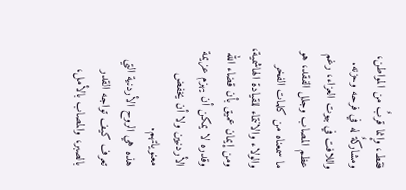فقط، وإنما قربٌ من المواطن، ومشاركةٌ له في فرحه وحزنه.
واللافت في بيوت العزاء، رغم عظم المصاب وجلل الفقد، هو ما سمعناه من كلمات الفخر والولاء والانتماء للقيادة الهاشمية، ومن إيمان عميق بأن قضاء الله وقدره لا يمكن أن يهزم عزيمة الأردنيين ولا أن يخفض معنوياتهم.
هذه هي الروح الأردنية التي تعرف كيف تواجه القدر بالصبر، والمصاب بالأمل،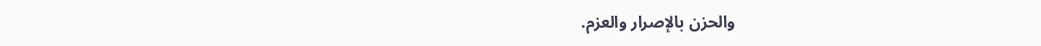والحزن بالإصرار والعزم.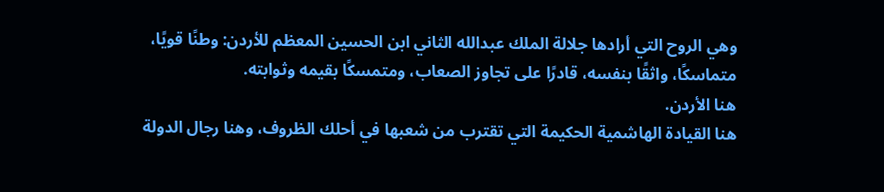وهي الروح التي أرادها جلالة الملك عبدالله الثاني ابن الحسين المعظم للأردن: وطنًا قويًا، متماسكًا، واثقًا بنفسه، قادرًا على تجاوز الصعاب، ومتمسكًا بقيمه وثوابته.
هنا الأردن.
هنا القيادة الهاشمية الحكيمة التي تقترب من شعبها في أحلك الظروف، وهنا رجال الدولة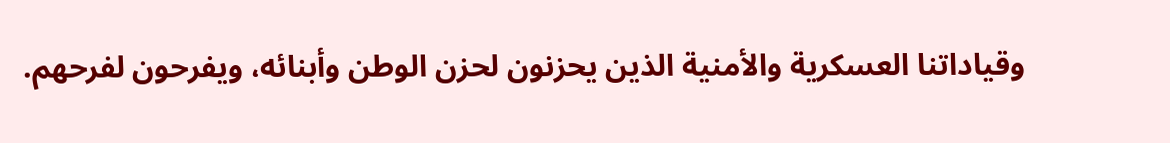وقياداتنا العسكرية والأمنية الذين يحزنون لحزن الوطن وأبنائه، ويفرحون لفرحهم.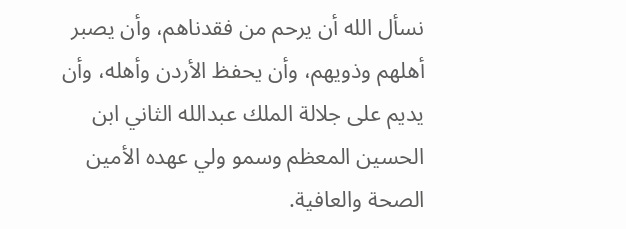نسأل الله أن يرحم من فقدناهم، وأن يصبر أهلهم وذويهم، وأن يحفظ الأردن وأهله، وأن يديم على جلالة الملك عبدالله الثاني ابن الحسين المعظم وسمو ولي عهده الأمين الصحة والعافية.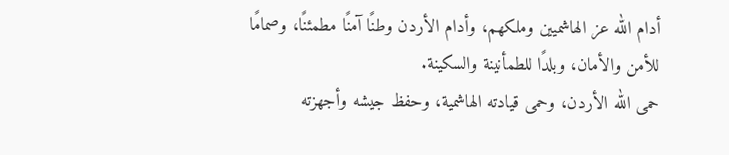أدام الله عز الهاشميين وملكهم، وأدام الأردن وطنًا آمنًا مطمئنًا، وصمامًا للأمن والأمان، وبلدًا للطمأنينة والسكينة.
حمى الله الأردن، وحمى قيادته الهاشمية، وحفظ جيشه وأجهزته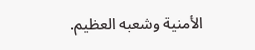الأمنية وشعبه العظيم.